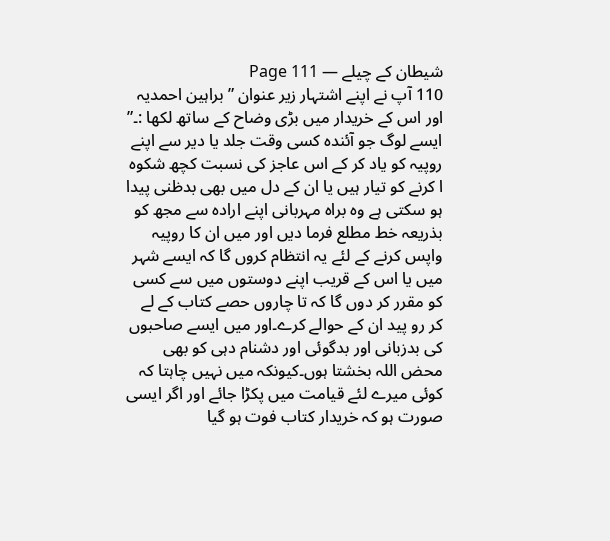شیطان کے چیلے — Page 111
110 آپ نے اپنے اشتہار زیر عنوان ” براہین احمدیہ اور اس کے خریدار میں بڑی وضاح کے ساتھ لکھا :۔” ایسے لوگ جو آئندہ کسی وقت جلد یا دیر سے اپنے روپیہ کو یاد کر کے اس عاجز کی نسبت کچھ شکوہ ا کرنے کو تیار ہیں یا ان کے دل میں بھی بدظنی پیدا ہو سکتی ہے وہ براہ مہربانی اپنے ارادہ سے مجھ کو بذریعہ خط مطلع فرما دیں اور میں ان کا روپیہ واپس کرنے کے لئے یہ انتظام کروں گا کہ ایسے شہر میں یا اس کے قریب اپنے دوستوں میں سے کسی کو مقرر کر دوں گا کہ تا چاروں حصے کتاب کے لے کر رو پید ان کے حوالے کرے۔اور میں ایسے صاحبوں کی بدزبانی اور بدگوئی اور دشنام دہی کو بھی محض اللہ بخشتا ہوں۔کیونکہ میں نہیں چاہتا کہ کوئی میرے لئے قیامت میں پکڑا جائے اور اگر ایسی صورت ہو کہ خریدار کتاب فوت ہو گیا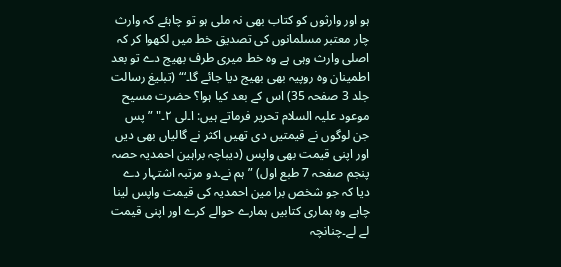ہو اور وارثوں کو کتاب بھی نہ ملی ہو تو چاہئے کہ وارث چار معتبر مسلمانوں کی تصدیق خط میں لکھوا کر کہ اصلی وارث وہی ہے وہ خط میری طرف بھیج دے تو بعد اطمینان وہ روپیہ بھی بھیج دیا جائے گا۔‘“ (تبلیغ رسالت جلد 3 صفحہ 35) اس کے بعد کیا ہوا؟ حضرت مسیح موعود علیہ السلام تحریر فرماتے ہیں: ا۔لی ۲۔" ” پس جن لوگوں نے قیمتیں دی تھیں اکثر نے گالیاں بھی دیں اور اپنی قیمت بھی واپس (دیباچہ براہین احمدیہ حصہ پنجم صفحہ 7 طبع اول) ” ہم نے۔دو مرتبہ اشتہار دے دیا کہ جو شخص برا مین احمدیہ کی قیمت واپس لینا چاہے وہ ہماری کتابیں ہمارے حوالے کرے اور اپنی قیمت لے لے۔چنانچہ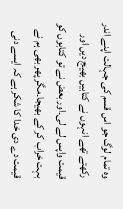وہ تمام لوگ جو اس قسم کی جہالت اپنے اندر رکھتے تھے انہوں نے کتابیں بھیج دیں اور قیمت واپس لے لی۔اور بعض نے تو کتابوں کو بہت خراب کر کے بھیجا۔مگر پھر بھی ہم نے قیمت دے دی خدا کا شکر ہے کہ ایسے دنی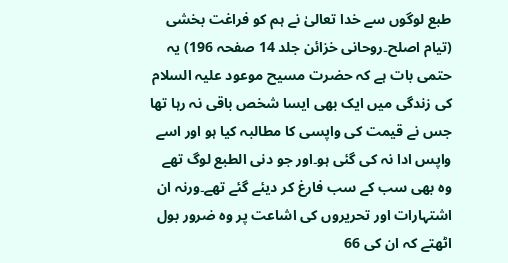طبع لوگوں سے خدا تعالیٰ نے ہم کو فراغت بخشی (تیام اصلح۔روحانی خزائن جلد 14 صفحہ 196) یہ حتمی بات ہے کہ حضرت مسیح موعود علیہ السلام کی زندگی میں ایک بھی ایسا شخص باقی نہ رہا تھا جس نے قیمت کی واپسی کا مطالبہ کیا ہو اور اسے واپس ادا نہ کی گئی ہو۔اور جو دنی الطبع لوگ تھے وہ بھی سب کے سب فارغ کر دیئے گئے تھے۔ورنہ ان اشتہارات اور تحریروں کی اشاعت پر وہ ضرور بول اٹھتے کہ ان کی 66